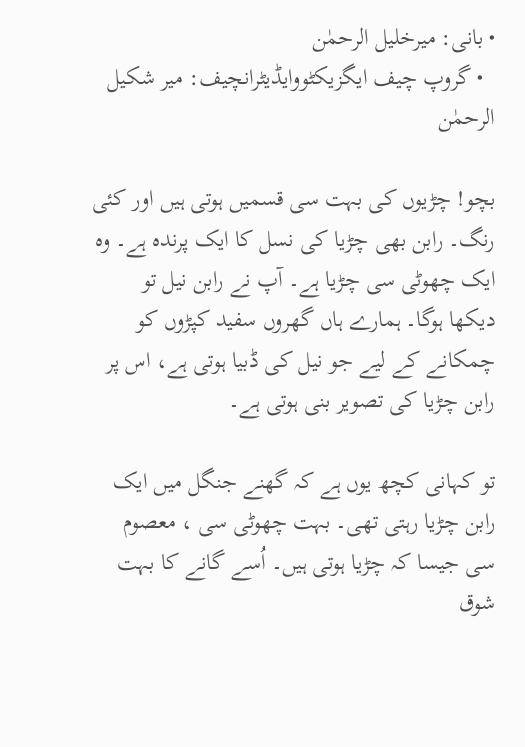• بانی: میرخلیل الرحمٰن
  • گروپ چیف ایگزیکٹووایڈیٹرانچیف: میر شکیل الرحمٰن

بچو! چڑیوں کی بہت سی قسمیں ہوتی ہیں اور کئی رنگ۔ رابن بھی چڑیا کی نسل کا ایک پرندہ ہے۔ وہ ایک چھوٹی سی چڑیا ہے۔ آپ نے رابن نیل تو دیکھا ہوگا۔ ہمارے ہاں گھروں سفید کپڑوں کو چمکانے کے لیے جو نیل کی ڈبیا ہوتی ہے، اس پر رابن چڑیا کی تصویر بنی ہوتی ہے۔

تو کہانی کچھ یوں ہے کہ گھنے جنگل میں ایک رابن چڑیا رہتی تھی۔ بہت چھوٹی سی ، معصوم سی جیسا کہ چڑیا ہوتی ہیں۔ اُسے گانے کا بہت شوق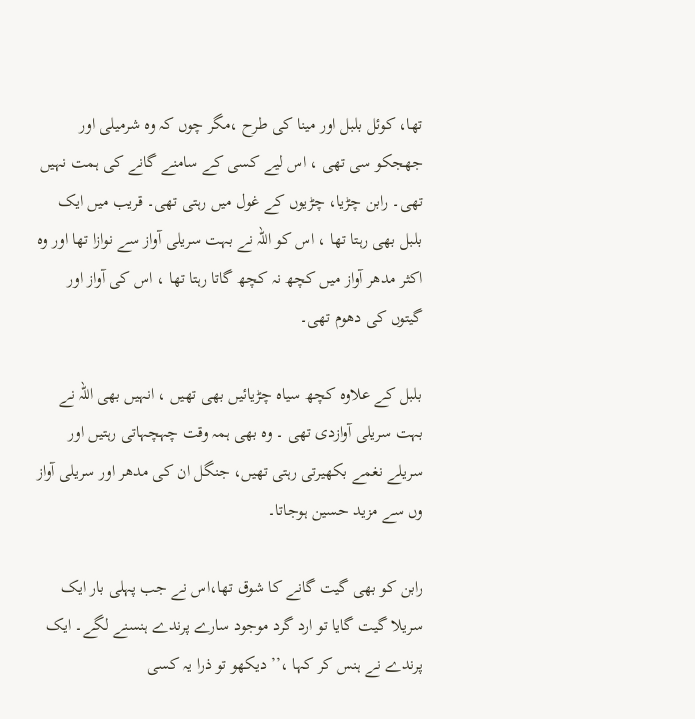تھا، کوئل بلبل اور مینا کی طرح ،مگر چوں کہ وہ شرمیلی اور جھجکو سی تھی ، اس لیے کسی کے سامنے گانے کی ہمت نہیں تھی۔ رابن چڑیا، چڑیوں کے غول میں رہتی تھی۔ قریب میں ایک بلبل بھی رہتا تھا ، اس کو اللہ نے بہت سریلی آواز سے نوازا تھا اور وہ اکثر مدھر آواز میں کچھ نہ کچھ گاتا رہتا تھا ، اس کی آواز اور گیتوں کی دھوم تھی۔

بلبل کے علاوہ کچھ سیاہ چڑیائیں بھی تھیں ، انہیں بھی اللہ نے بہت سریلی آوازدی تھی ۔ وہ بھی ہمہ وقت چہچہاتی رہتیں اور سریلے نغمے بکھیرتی رہتی تھیں، جنگل ان کی مدھر اور سریلی آواز وں سے مزید حسین ہوجاتا۔

رابن کو بھی گیت گانے کا شوق تھا،اس نے جب پہلی بار ایک سریلا گیت گایا تو ارد گرد موجود سارے پرندے ہنسنے لگے۔ ایک پرندے نے ہنس کر کہا ،’’ دیکھو تو ذرا یہ کسی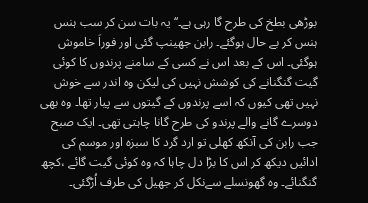بوڑھی بطخ کی طرح گا رہی ہے۔‘‘ یہ بات سن کر سب ہنس ہنس کر بے حال ہوگئے۔ رابن جھینپ گئی اور فوراَ خاموش ہوگئی۔ اس کے بعد اس نے کسی کے سامنے پرندوں کا کوئی گیت گنگنانے کی کوشش نہیں کی لیکن وہ اندر سے خوش نہیں تھی کیوں کہ اسے پرندوں کے گیتوں سے پیار تھا۔ وہ بھی دوسرے گانے والے پرندو کی طرح گانا چاہتی تھی۔ ایک صبح جب رابن کی آنکھ کھلی تو ارد گرد کا سبزہ اور موسم کی ادائیں دیکھ کر اس کا بڑا دل چاہا کہ وہ کوئی گیت گائے ،کچھ گنگنائے۔ وہ گھونسلے سےنکل کر جھیل کی طرف اُڑگئی۔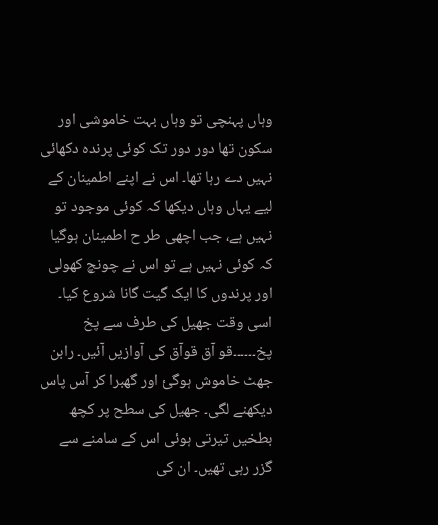وہاں پہنچی تو وہاں بہت خاموشی اور سکون تھا دور دور تک کوئی پرندہ دکھائی نہیں دے رہا تھا۔ اس نے اپنے اطمینان کے لیے یہاں وہاں دیکھا کہ کوئی موجود تو نہیں ہے، جب اچھی طر ح اطمینان ہوگیا کہ کوئی نہیں ہے تو اس نے چونچ کھولی اور پرندوں کا ایک گیت گانا شروع کیا۔ اسی وقت جھیل کی طرف سے پخ پخ۔۔۔۔۔۔قو آق قوآق کی آوازیں آئیں۔ رابن جھٹ خاموش ہوگئ اور گھبرا کر آس پاس دیکھنے لگی۔ جھیل کی سطح پر کچھ بطخیں تیرتی ہوئی اس کے سامنے سے گزر رہی تھیں۔ ان کی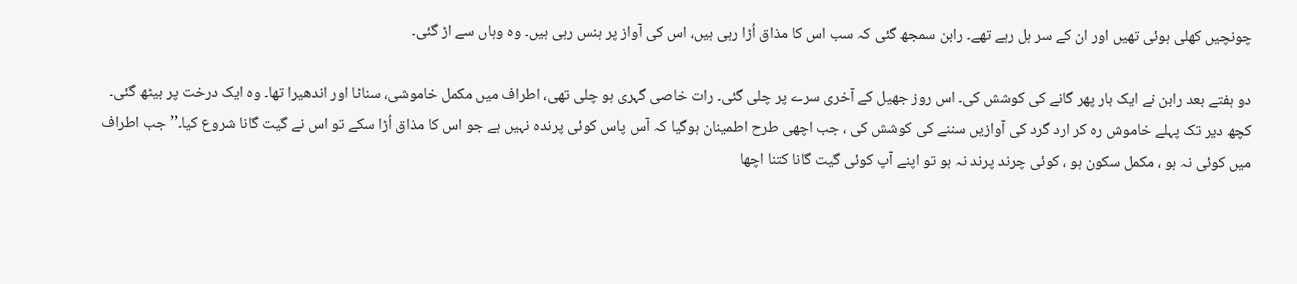چونچیں کھلی ہوئی تھیں اور ان کے سر ہل رہے تھے۔ رابن سمجھ گئی کہ سب اس کا مذاق اُڑا رہی ہیں، اس کی آواز پر ہنس رہی ہیں۔ وہ وہاں سے اڑ گئی۔

دو ہفتے بعد رابن نے ایک بار پھر گانے کی کوشش کی۔ اس روز جھیل کے آخری سرے پر چلی گئی۔ رات خاصی گہری ہو چلی تھی، اطراف میں مکمل خاموشی، سناٹا اور اندھیرا تھا۔ وہ ایک درخت پر بیٹھ گئی۔ کچھ دیر تک پہلے خاموش رہ کر ارد گرد کی آوازیں سننے کی کوشش کی ، جب اچھی طرح اطمینان ہوگیا کہ آس پاس کوئی پرندہ نہیں ہے جو اس کا مذاق اُڑا سکے تو اس نے گیت گانا شروع کیا۔’’ جب اطراف میں کوئی نہ ہو ، مکمل سکون ہو ، کوئی چرند پرند نہ ہو تو اپنے آپ کوئی گیت گانا کتنا اچھا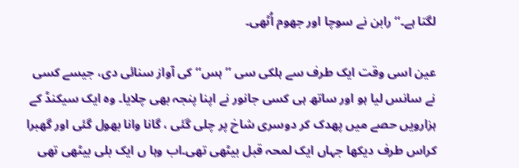لگتا ہے۔‘‘رابن نے سوچا اور جھوم اُٹھی۔

عین اسی وقت ایک طرف سے ہلکی سی ’’ہس‘‘ کی آواز سنائی دی، جیسے کسی نے سانس لیا ہو اور ساتھ ہی کسی جانور نے اپنا پنجہ بھی چلایا۔ وہ ایک سیکنڈ کے ہزارویں حصے میں پھدک کر دوسری شاخ پر چلی گئی ، گانا وانا بھول گئی اور گھبرا کراس طرف دیکھا جہاں ایک لمحہ قبل بیٹھی تھی۔اب وہا ں ایک بلی بیٹھی تھی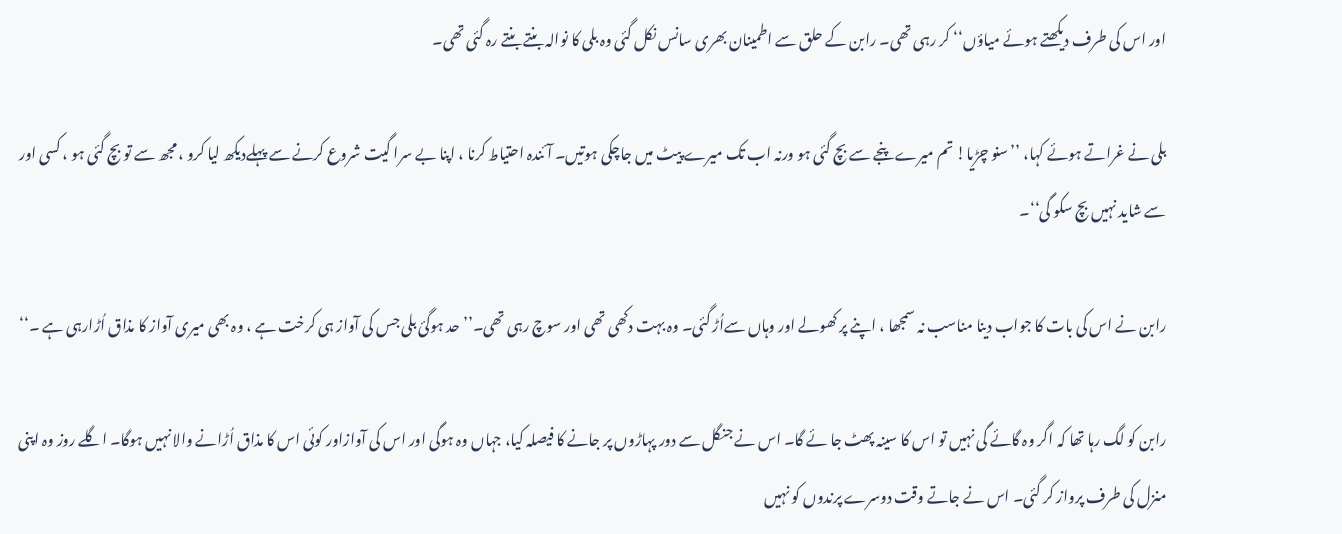اور اس کی طرف دیکھتے ہوئے میاؤں‘‘ کر رہی تھی۔ رابن کے حلق سے اطمینان بھری سانس نکل گئی وہ بلی کا نوالہ بنتے بنتے رہ گئی تھی۔

بلی نے غراتے ہوئے کہا، ’’سنو چڑیا! تم میرے پنجے سے بچ گئی ہو ورنہ اب تک میرے پیٹ میں جاچکی ہوتیں۔ آئندہ احتیاط کرنا ، اپنا بے سرا گیت شروع کرنے سے پہلےدیکھ لیا کرو ، مجھ سے تو بچ گئی ہو ، کسی اور سے شاید نہیں بچ سکو گی‘‘۔

رابن نے اس کی بات کا جواب دینا مناسب نہ سمجھا ، اپنے پر کھولے اور وہاں سےاُڑ گئی۔ وہ بہت دکھی تھی اور سوچ رہی تھی۔’’حد ہوگئ بلی جس کی آواز ہی کرخت ہے ، وہ بھی میری آواز کا مذاق اُڑارہی ہے ۔‘‘

رابن کو لگ رہا تھا کہ اگر وہ گائے گی نہیں تو اس کا سینہ پھٹ جا ئے گا۔ اس نے جنگل سے دور پہاڑوں پر جانے کا فیصلہ کیا، جہاں وہ ہوگی اور اس کی آوازاور کوئی اس کا مذاق اُڑانے والا نہیں ہوگا۔ اگلے روز وہ اپنی منزل کی طرف پرواز کر گئی۔ اس نے جاتے وقت دوسرے پرندوں کو نہیں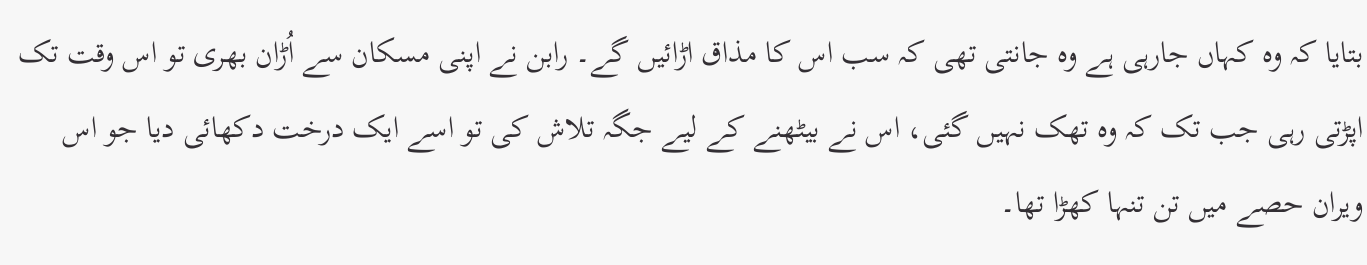بتایا کہ وہ کہاں جارہی ہے وہ جانتی تھی کہ سب اس کا مذاق اڑائیں گے۔ رابن نے اپنی مسکان سے اُڑان بھری تو اس وقت تک اپڑتی رہی جب تک کہ وہ تھک نہیں گئی، اس نے بیٹھنے کے لیے جگہ تلاش کی تو اسے ایک درخت دکھائی دیا جو اس ویران حصے میں تن تنہا کھڑا تھا۔